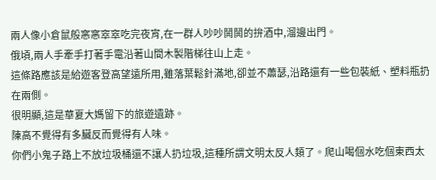兩人像小倉鼠般窸窸窣窣吃完夜宵,在一群人吵吵鬨鬨的拚酒中,溜邊出門。
俄頃,兩人手牽手打著手電沿著山間木製階梯往山上走。
這條路應該是給遊客登高望遠所用,雖落葉鬆針滿地,卻並不蕭瑟,沿路還有一些包裝紙、塑料瓶扔在兩側。
很明顯,這是華夏大媽留下的旅遊遺跡。
陳高不覺得有多臟反而覺得有人味。
你們小鬼子路上不放垃圾桶還不讓人扔垃圾,這種所謂文明太反人類了。爬山喝個水吃個東西太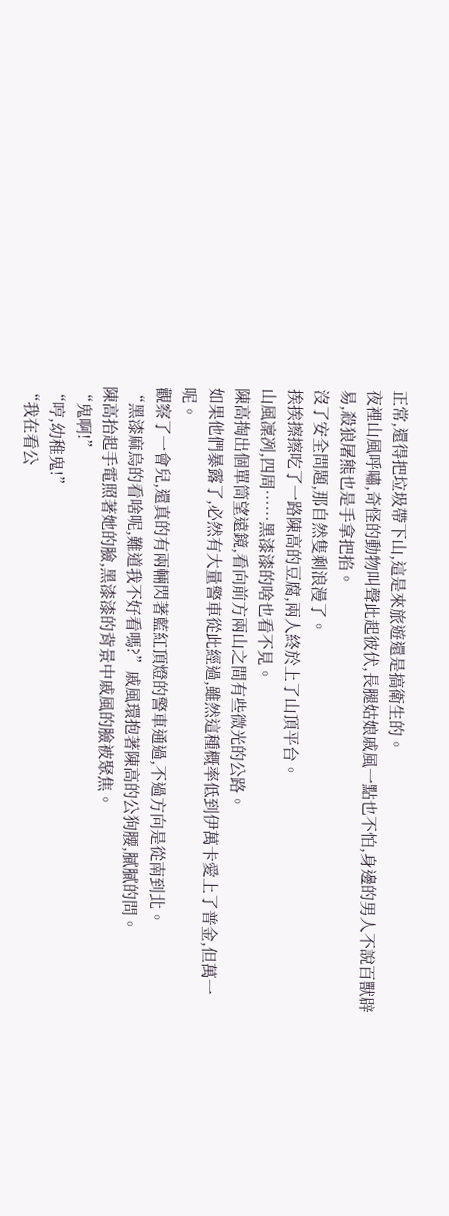正常,還得把垃圾帶下山,這是來旅遊還是搞衛生的。
夜裡山風呼嘯,奇怪的動物叫聲此起彼伏,長腿姑娘戚風一點也不怕,身邊的男人不說百獸辟易,殺狼屠熊也是手拿把掐。
沒了安全問題,那自然隻剩浪漫了。
挨挨擦擦吃了一路陳高的豆腐,兩人終於上了山頂平台。
山風凜冽,四周……黑漆漆的啥也看不見。
陳高掏出個單筒望遠鏡,看向前方兩山之間有些微光的公路。
如果他們暴露了,必然有大量警車從此經過,雖然這種概率低到伊萬卡愛上了普金,但萬一呢。
觀察了一會兒,還真的有兩輛閃著藍紅頂燈的警車通過,不過方向是從南到北。
“黑漆麻烏的看啥呢,難道我不好看嗎?”戚風環抱著陳高的公狗腰,膩膩的問。
陳高抬起手電照著她的臉,黑漆漆的背景中戚風的臉被聚焦。
“鬼啊!”
“哼,幼稚鬼!”
“我在看公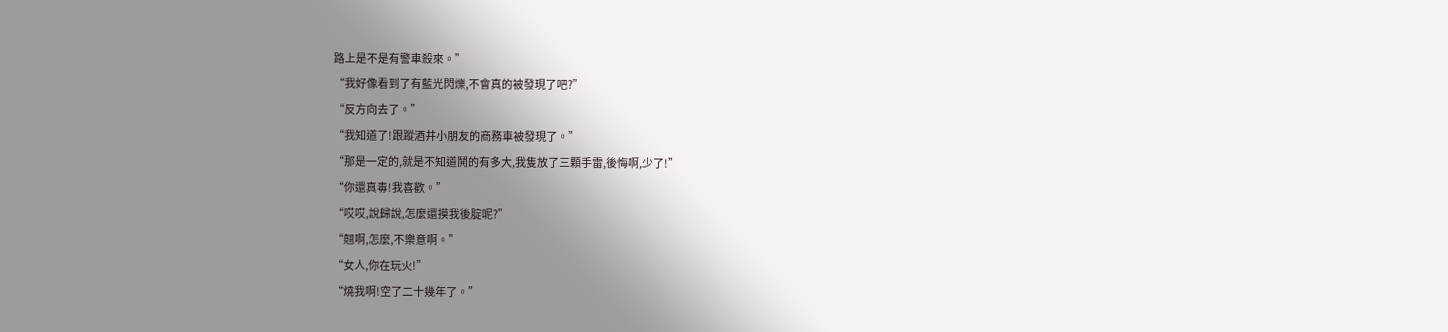路上是不是有警車殺來。”
“我好像看到了有藍光閃爍,不會真的被發現了吧?”
“反方向去了。”
“我知道了!跟蹤酒井小朋友的商務車被發現了。”
“那是一定的,就是不知道鬨的有多大,我隻放了三顆手雷,後悔啊,少了!”
“你還真毒!我喜歡。”
“哎哎,說歸說,怎麼還摸我後腚呢?”
“翹啊,怎麼,不樂意啊。”
“女人,你在玩火!”
“燒我啊!空了二十幾年了。”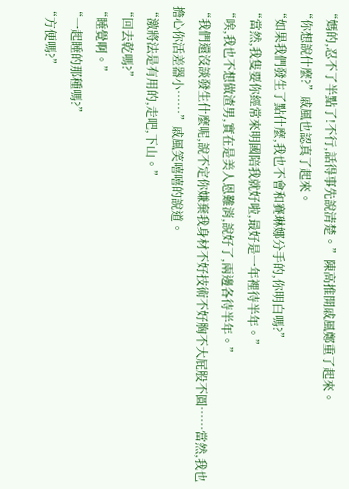“媽的,忍不了半點了!不行,話得事先說清楚。”陳高推開戚風鄭重了起來。
“你想說什麼?”戚風也認真了起來。
“如果我們發生了點什麼,我也不會和賽琳娜分手的,你明白嗎?”
“當然,我隻要你經常來明國陪我就好啦,最好是一年裡待半年。”
“唉,我也不想做渣男,實在是美人恩難消,說好了,兩邊各待半年。”
“我們還沒談發生什麼呢,說不定你嫌棄我身材不好技術不好胸不大屁股不圓……當然,我也擔心你活差器小……”戚風笑嘻嘻的說道。
“激將法是有用的,走吧,下山。”
“回去乾嗎?”
“睡覺啊。”
“一起睡的那種嗎?”
“方便嗎?”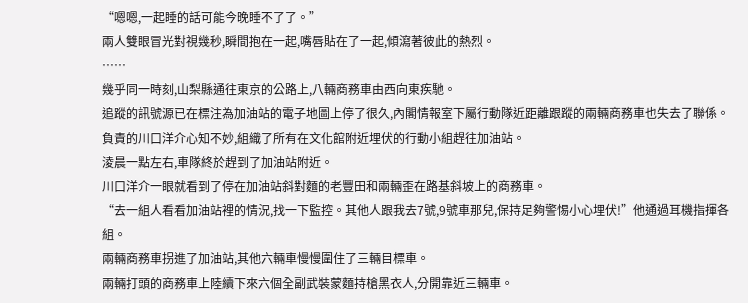“嗯嗯,一起睡的話可能今晚睡不了了。”
兩人雙眼冒光對視幾秒,瞬間抱在一起,嘴唇貼在了一起,傾瀉著彼此的熱烈。
……
幾乎同一時刻,山梨縣通往東京的公路上,八輛商務車由西向東疾馳。
追蹤的訊號源已在標注為加油站的電子地圖上停了很久,內閣情報室下屬行動隊近距離跟蹤的兩輛商務車也失去了聯係。
負責的川口洋介心知不妙,組織了所有在文化館附近埋伏的行動小組趕往加油站。
淩晨一點左右,車隊終於趕到了加油站附近。
川口洋介一眼就看到了停在加油站斜對麵的老豐田和兩輛歪在路基斜坡上的商務車。
“去一組人看看加油站裡的情況,找一下監控。其他人跟我去7號,9號車那兒,保持足夠警惕小心埋伏!”他通過耳機指揮各組。
兩輛商務車拐進了加油站,其他六輛車慢慢圍住了三輛目標車。
兩輛打頭的商務車上陸續下來六個全副武裝蒙麵持槍黑衣人,分開靠近三輛車。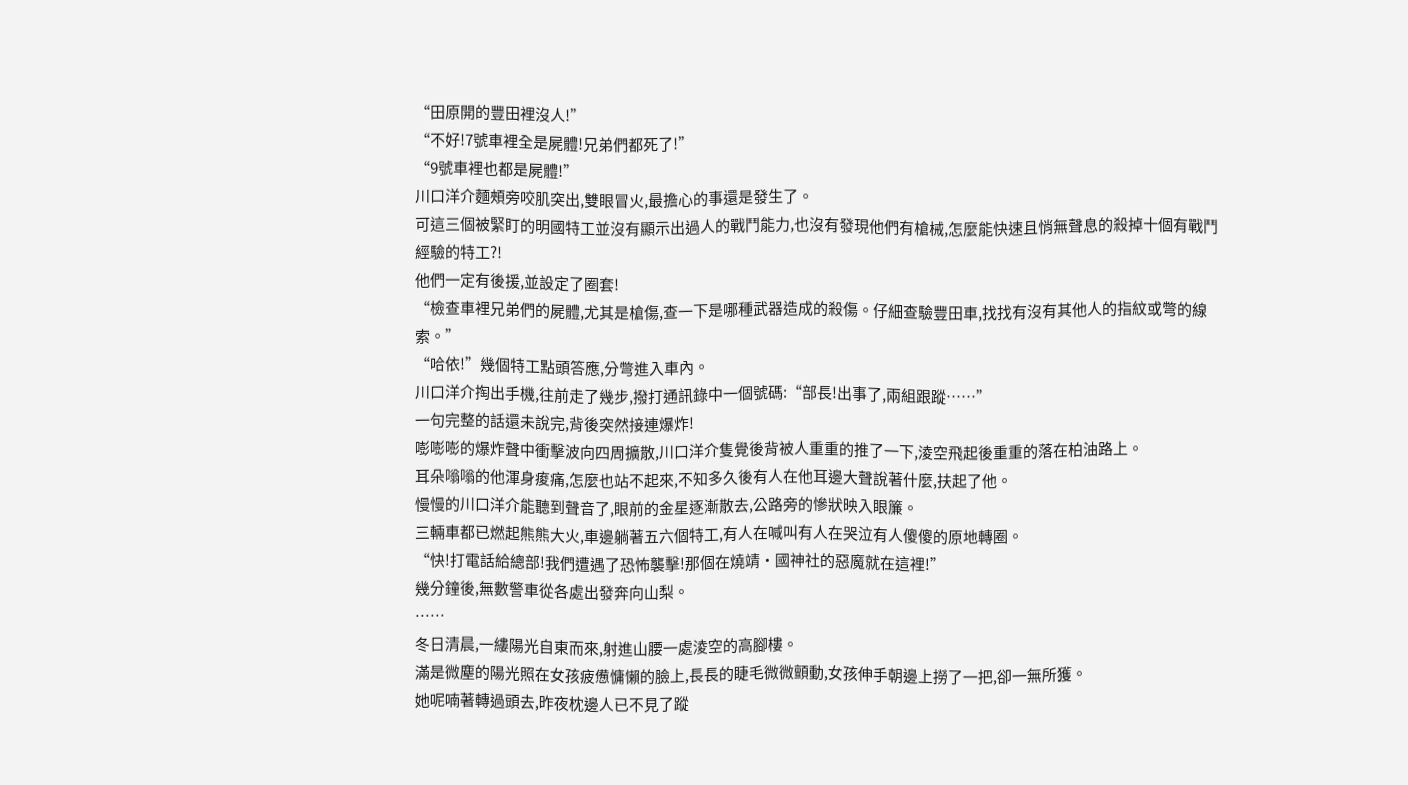“田原開的豐田裡沒人!”
“不好!7號車裡全是屍體!兄弟們都死了!”
“9號車裡也都是屍體!”
川口洋介麵頰旁咬肌突出,雙眼冒火,最擔心的事還是發生了。
可這三個被緊盯的明國特工並沒有顯示出過人的戰鬥能力,也沒有發現他們有槍械,怎麼能快速且悄無聲息的殺掉十個有戰鬥經驗的特工?!
他們一定有後援,並設定了圈套!
“檢查車裡兄弟們的屍體,尤其是槍傷,查一下是哪種武器造成的殺傷。仔細查驗豐田車,找找有沒有其他人的指紋或彆的線索。”
“哈依!”幾個特工點頭答應,分彆進入車內。
川口洋介掏出手機,往前走了幾步,撥打通訊錄中一個號碼:“部長!出事了,兩組跟蹤……”
一句完整的話還未說完,背後突然接連爆炸!
嘭嘭嘭的爆炸聲中衝擊波向四周擴散,川口洋介隻覺後背被人重重的推了一下,淩空飛起後重重的落在柏油路上。
耳朵嗡嗡的他渾身痠痛,怎麼也站不起來,不知多久後有人在他耳邊大聲說著什麼,扶起了他。
慢慢的川口洋介能聽到聲音了,眼前的金星逐漸散去,公路旁的慘狀映入眼簾。
三輛車都已燃起熊熊大火,車邊躺著五六個特工,有人在喊叫有人在哭泣有人傻傻的原地轉圈。
“快!打電話給總部!我們遭遇了恐怖襲擊!那個在燒靖·國神社的惡魔就在這裡!”
幾分鐘後,無數警車從各處出發奔向山梨。
……
冬日清晨,一縷陽光自東而來,射進山腰一處淩空的高腳樓。
滿是微塵的陽光照在女孩疲憊慵懶的臉上,長長的睫毛微微顫動,女孩伸手朝邊上撈了一把,卻一無所獲。
她呢喃著轉過頭去,昨夜枕邊人已不見了蹤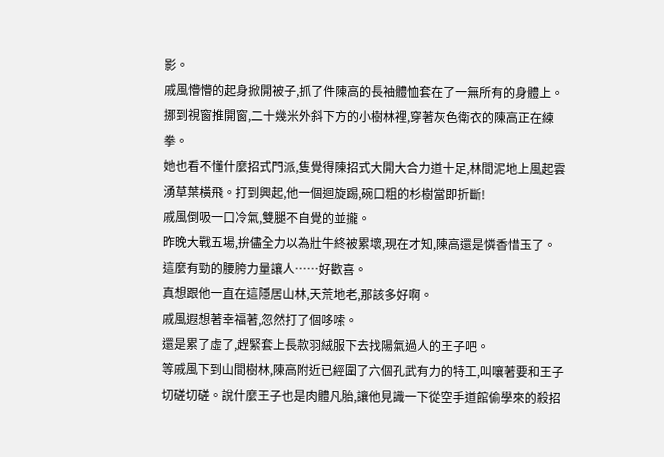影。
戚風懵懵的起身掀開被子,抓了件陳高的長袖體恤套在了一無所有的身體上。
挪到視窗推開窗,二十幾米外斜下方的小樹林裡,穿著灰色衛衣的陳高正在練拳。
她也看不懂什麼招式門派,隻覺得陳招式大開大合力道十足,林間泥地上風起雲湧草葉橫飛。打到興起,他一個迴旋踢,碗口粗的杉樹當即折斷!
戚風倒吸一口冷氣,雙腿不自覺的並攏。
昨晚大戰五場,拚儘全力以為壯牛終被累壞,現在才知,陳高還是憐香惜玉了。
這麼有勁的腰胯力量讓人……好歡喜。
真想跟他一直在這隱居山林,天荒地老,那該多好啊。
戚風遐想著幸福著,忽然打了個哆嗦。
還是累了虛了,趕緊套上長款羽絨服下去找陽氣過人的王子吧。
等戚風下到山間樹林,陳高附近已經圍了六個孔武有力的特工,叫嚷著要和王子切磋切磋。說什麼王子也是肉體凡胎,讓他見識一下從空手道館偷學來的殺招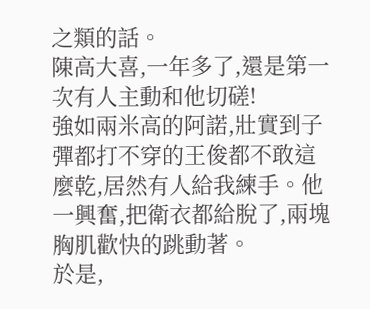之類的話。
陳高大喜,一年多了,還是第一次有人主動和他切磋!
強如兩米高的阿諾,壯實到子彈都打不穿的王俊都不敢這麼乾,居然有人給我練手。他一興奮,把衛衣都給脫了,兩塊胸肌歡快的跳動著。
於是,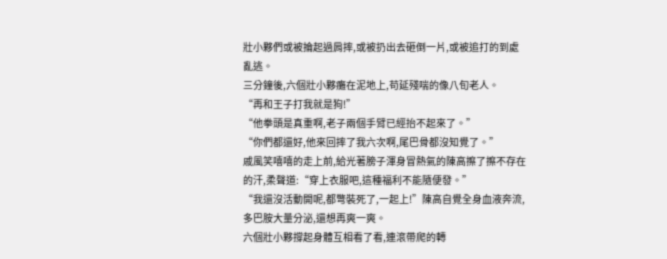壯小夥們或被掄起過肩摔,或被扔出去砸倒一片,或被追打的到處亂逃。
三分鐘後,六個壯小夥癱在泥地上,苟延殘喘的像八旬老人。
“再和王子打我就是狗!”
“他拳頭是真重啊,老子兩個手臂已經抬不起來了。”
“你們都還好,他來回摔了我六次啊,尾巴骨都沒知覺了。”
戚風笑嘻嘻的走上前,給光著膀子渾身冒熱氣的陳高擦了擦不存在的汗,柔聲道:“穿上衣服吧,這種福利不能隨便發。”
“我還沒活動開呢,都彆裝死了,一起上!”陳高自覺全身血液奔流,多巴胺大量分泌,還想再爽一爽。
六個壯小夥撐起身體互相看了看,連滾帶爬的轉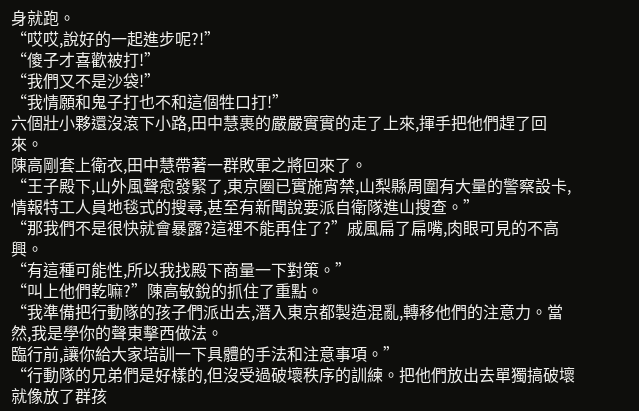身就跑。
“哎哎,說好的一起進步呢?!”
“傻子才喜歡被打!”
“我們又不是沙袋!”
“我情願和鬼子打也不和這個牲口打!”
六個壯小夥還沒滾下小路,田中慧裹的嚴嚴實實的走了上來,揮手把他們趕了回來。
陳高剛套上衛衣,田中慧帶著一群敗軍之將回來了。
“王子殿下,山外風聲愈發緊了,東京圈已實施宵禁,山梨縣周圍有大量的警察設卡,情報特工人員地毯式的搜尋,甚至有新聞說要派自衛隊進山搜查。”
“那我們不是很快就會暴露?這裡不能再住了?”戚風扁了扁嘴,肉眼可見的不高興。
“有這種可能性,所以我找殿下商量一下對策。”
“叫上他們乾嘛?”陳高敏銳的抓住了重點。
“我準備把行動隊的孩子們派出去,潛入東京都製造混亂,轉移他們的注意力。當然,我是學你的聲東擊西做法。
臨行前,讓你給大家培訓一下具體的手法和注意事項。”
“行動隊的兄弟們是好樣的,但沒受過破壞秩序的訓練。把他們放出去單獨搞破壞就像放了群孩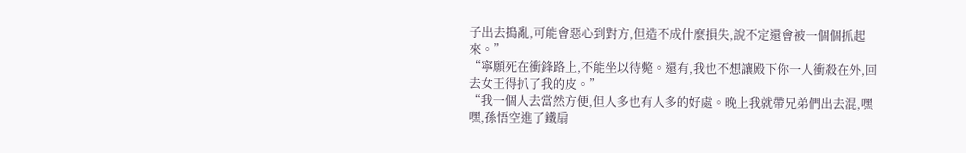子出去搗亂,可能會惡心到對方,但造不成什麼損失,說不定還會被一個個抓起來。”
“寧願死在衝鋒路上,不能坐以待斃。還有,我也不想讓殿下你一人衝殺在外,回去女王得扒了我的皮。”
“我一個人去當然方便,但人多也有人多的好處。晚上我就帶兄弟們出去混,嘿嘿,孫悟空進了鐵扇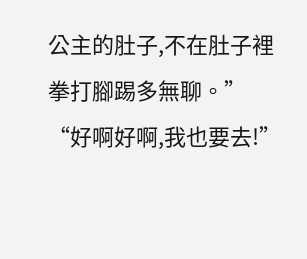公主的肚子,不在肚子裡拳打腳踢多無聊。”
“好啊好啊,我也要去!”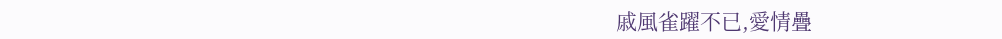戚風雀躍不已,愛情疊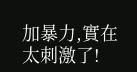加暴力,實在太刺激了!